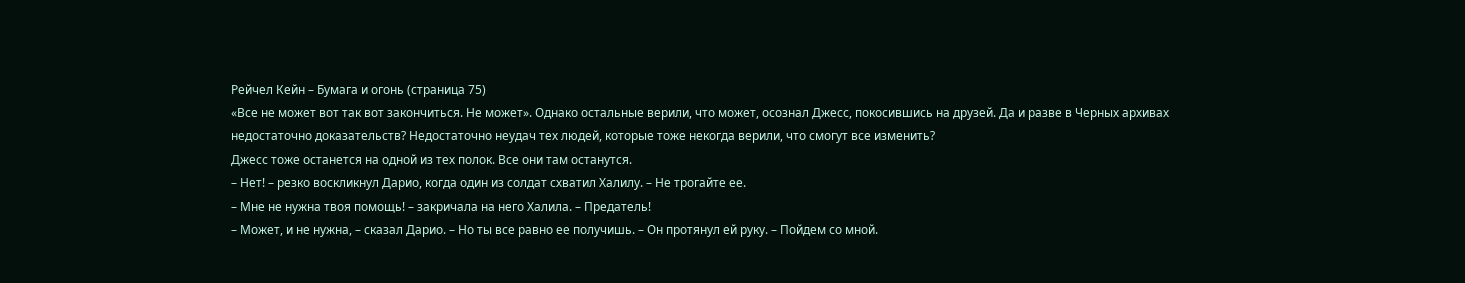Рейчел Кейн – Бумага и огонь (страница 75)
«Все не может вот так вот закончиться. Не может». Однако остальные верили, что может, осознал Джесс, покосившись на друзей. Да и разве в Черных архивах недостаточно доказательств? Недостаточно неудач тех людей, которые тоже некогда верили, что смогут все изменить?
Джесс тоже останется на одной из тех полок. Все они там останутся.
– Нет! – резко воскликнул Дарио, когда один из солдат схватил Халилу. – Не трогайте ее.
– Мне не нужна твоя помощь! – закричала на него Халила. – Предатель!
– Может, и не нужна, – сказал Дарио. – Но ты все равно ее получишь. – Он протянул ей руку. – Пойдем со мной.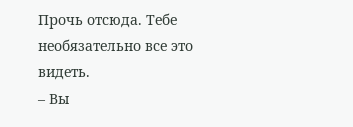Прочь отсюда. Тебе необязательно все это видеть.
– Вы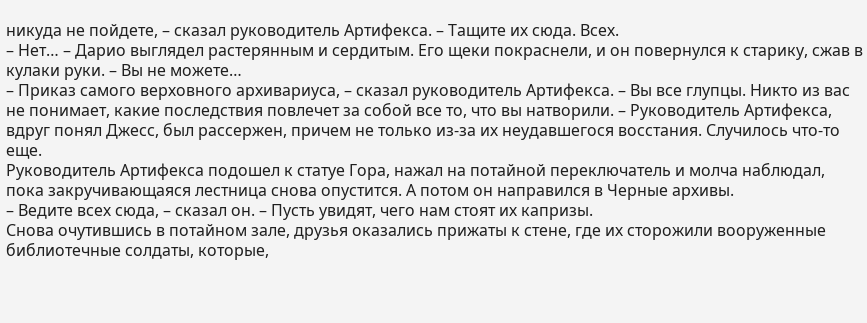никуда не пойдете, – сказал руководитель Артифекса. – Тащите их сюда. Всех.
– Нет… – Дарио выглядел растерянным и сердитым. Его щеки покраснели, и он повернулся к старику, сжав в кулаки руки. – Вы не можете…
– Приказ самого верховного архивариуса, – сказал руководитель Артифекса. – Вы все глупцы. Никто из вас не понимает, какие последствия повлечет за собой все то, что вы натворили. – Руководитель Артифекса, вдруг понял Джесс, был рассержен, причем не только из-за их неудавшегося восстания. Случилось что-то еще.
Руководитель Артифекса подошел к статуе Гора, нажал на потайной переключатель и молча наблюдал, пока закручивающаяся лестница снова опустится. А потом он направился в Черные архивы.
– Ведите всех сюда, – сказал он. – Пусть увидят, чего нам стоят их капризы.
Снова очутившись в потайном зале, друзья оказались прижаты к стене, где их сторожили вооруженные библиотечные солдаты, которые,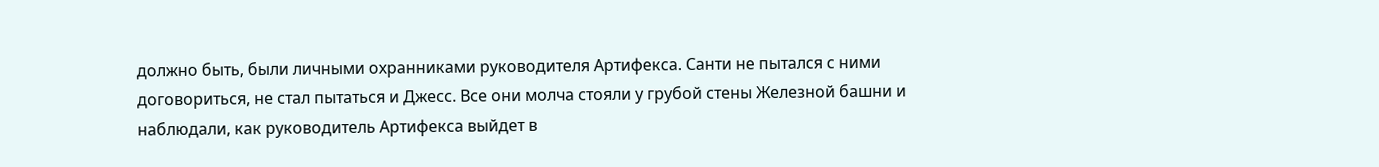должно быть, были личными охранниками руководителя Артифекса. Санти не пытался с ними договориться, не стал пытаться и Джесс. Все они молча стояли у грубой стены Железной башни и наблюдали, как руководитель Артифекса выйдет в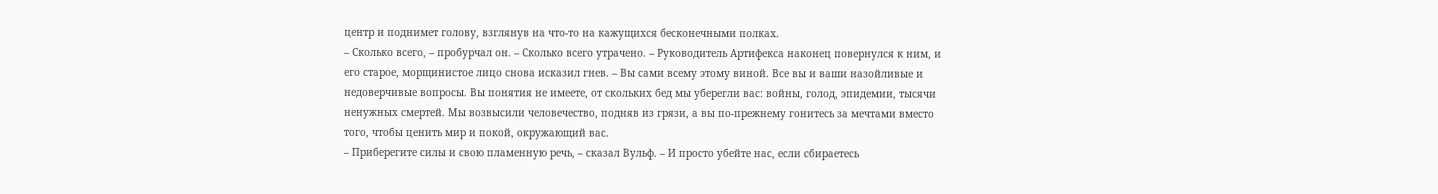центр и поднимет голову, взглянув на что-то на кажущихся бесконечными полках.
– Сколько всего, – пробурчал он. – Сколько всего утрачено. – Руководитель Артифекса наконец повернулся к ним, и его старое, морщинистое лицо снова исказил гнев. – Вы сами всему этому виной. Все вы и ваши назойливые и недоверчивые вопросы. Вы понятия не имеете, от скольких бед мы уберегли вас: войны, голод, эпидемии, тысячи ненужных смертей. Мы возвысили человечество, подняв из грязи, а вы по-прежнему гонитесь за мечтами вместо того, чтобы ценить мир и покой, окружающий вас.
– Приберегите силы и свою пламенную речь, – сказал Вульф. – И просто убейте нас, если сбираетесь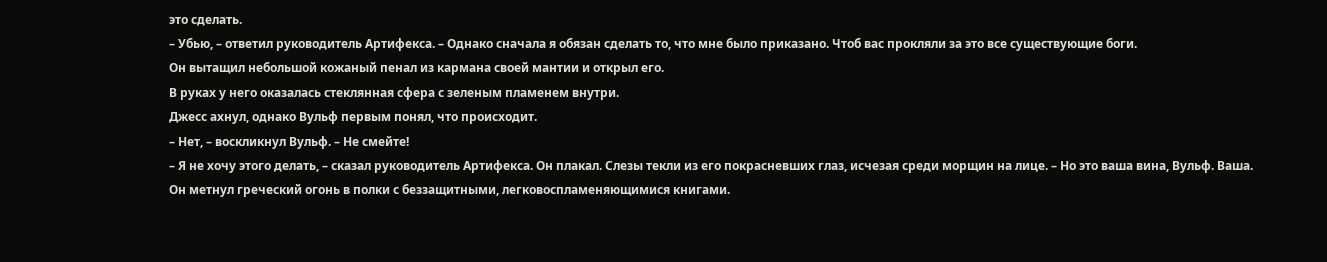это сделать.
– Убью, – ответил руководитель Артифекса. – Однако сначала я обязан сделать то, что мне было приказано. Чтоб вас прокляли за это все существующие боги.
Он вытащил небольшой кожаный пенал из кармана своей мантии и открыл его.
В руках у него оказалась стеклянная сфера с зеленым пламенем внутри.
Джесс ахнул, однако Вульф первым понял, что происходит.
– Нет, – воскликнул Вульф. – Не смейте!
– Я не хочу этого делать, – сказал руководитель Артифекса. Он плакал. Слезы текли из его покрасневших глаз, исчезая среди морщин на лице. – Но это ваша вина, Вульф. Ваша.
Он метнул греческий огонь в полки с беззащитными, легковоспламеняющимися книгами.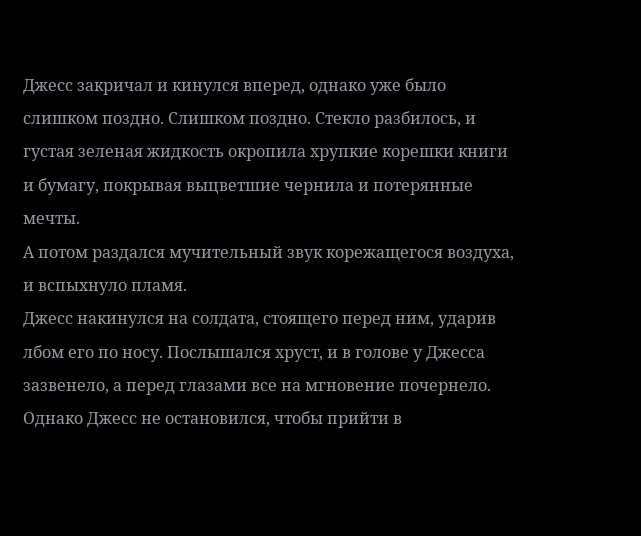Джесс закричал и кинулся вперед, однако уже было слишком поздно. Слишком поздно. Стекло разбилось, и густая зеленая жидкость окропила хрупкие корешки книги и бумагу, покрывая выцветшие чернила и потерянные мечты.
А потом раздался мучительный звук корежащегося воздуха, и вспыхнуло пламя.
Джесс накинулся на солдата, стоящего перед ним, ударив лбом его по носу. Послышался хруст, и в голове у Джесса зазвенело, а перед глазами все на мгновение почернело. Однако Джесс не остановился, чтобы прийти в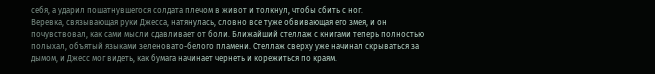себя, а ударил пошатнувшегося солдата плечом в живот и толкнул, чтобы сбить с ног.
Веревка, связывающая руки Джесса, натянулась, словно все туже обвивающая его змея, и он почувствовал, как сами мысли сдавливает от боли. Ближайший стеллаж с книгами теперь полностью полыхал, объятый языками зеленовато-белого пламени. Стеллаж сверху уже начинал скрываться за дымом, и Джесс мог видеть, как бумага начинает чернеть и корежиться по краям.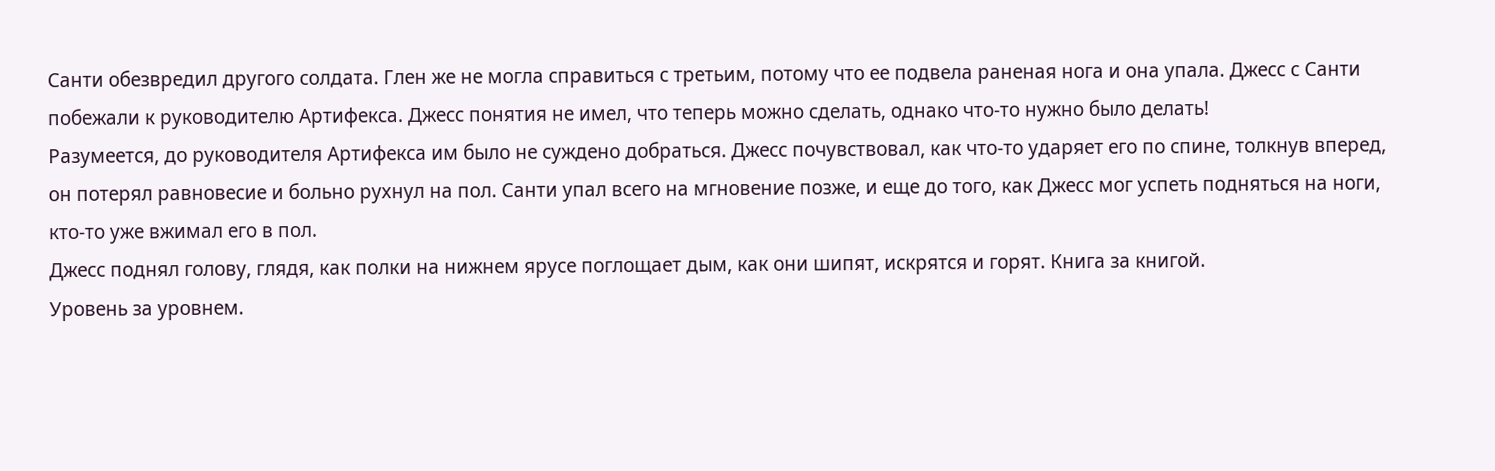Санти обезвредил другого солдата. Глен же не могла справиться с третьим, потому что ее подвела раненая нога и она упала. Джесс с Санти побежали к руководителю Артифекса. Джесс понятия не имел, что теперь можно сделать, однако что-то нужно было делать!
Разумеется, до руководителя Артифекса им было не суждено добраться. Джесс почувствовал, как что-то ударяет его по спине, толкнув вперед, он потерял равновесие и больно рухнул на пол. Санти упал всего на мгновение позже, и еще до того, как Джесс мог успеть подняться на ноги, кто-то уже вжимал его в пол.
Джесс поднял голову, глядя, как полки на нижнем ярусе поглощает дым, как они шипят, искрятся и горят. Книга за книгой.
Уровень за уровнем.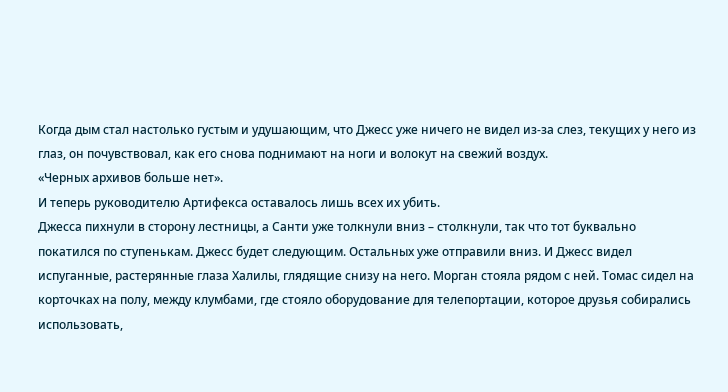Когда дым стал настолько густым и удушающим, что Джесс уже ничего не видел из-за слез, текущих у него из глаз, он почувствовал, как его снова поднимают на ноги и волокут на свежий воздух.
«Черных архивов больше нет».
И теперь руководителю Артифекса оставалось лишь всех их убить.
Джесса пихнули в сторону лестницы, а Санти уже толкнули вниз – столкнули, так что тот буквально покатился по ступенькам. Джесс будет следующим. Остальных уже отправили вниз. И Джесс видел испуганные, растерянные глаза Халилы, глядящие снизу на него. Морган стояла рядом с ней. Томас сидел на корточках на полу, между клумбами, где стояло оборудование для телепортации, которое друзья собирались использовать,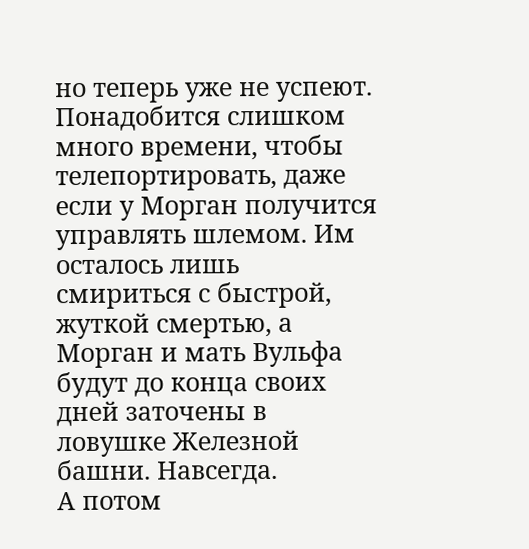но теперь уже не успеют. Понадобится слишком много времени, чтобы телепортировать, даже если у Морган получится управлять шлемом. Им осталось лишь смириться с быстрой, жуткой смертью, а Морган и мать Вульфа будут до конца своих дней заточены в ловушке Железной башни. Навсегда.
А потом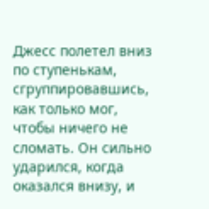Джесс полетел вниз по ступенькам, сгруппировавшись, как только мог, чтобы ничего не сломать. Он сильно ударился, когда оказался внизу, и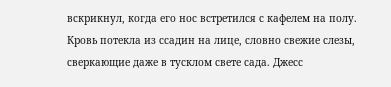вскрикнул, когда его нос встретился с кафелем на полу. Кровь потекла из ссадин на лице, словно свежие слезы, сверкающие даже в тусклом свете сада. Джесс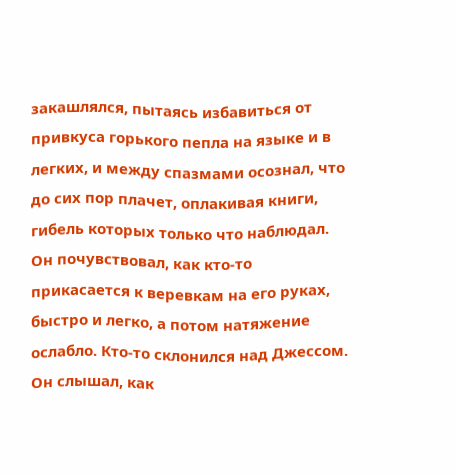закашлялся, пытаясь избавиться от привкуса горького пепла на языке и в легких, и между спазмами осознал, что до сих пор плачет, оплакивая книги, гибель которых только что наблюдал.
Он почувствовал, как кто-то прикасается к веревкам на его руках, быстро и легко, а потом натяжение ослабло. Кто-то склонился над Джессом. Он слышал, как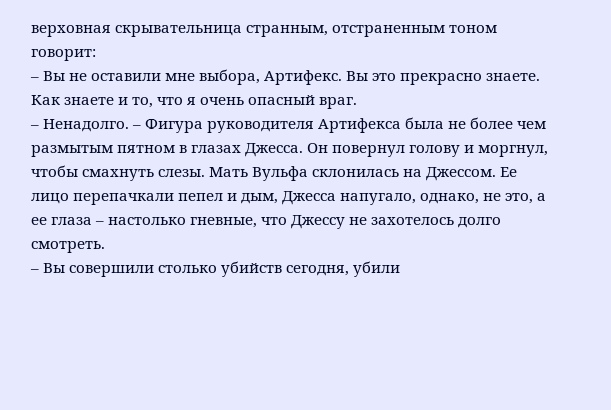верховная скрывательница странным, отстраненным тоном говорит:
– Вы не оставили мне выбора, Артифекс. Вы это прекрасно знаете. Как знаете и то, что я очень опасный враг.
– Ненадолго. – Фигура руководителя Артифекса была не более чем размытым пятном в глазах Джесса. Он повернул голову и моргнул, чтобы смахнуть слезы. Мать Вульфа склонилась на Джессом. Ее лицо перепачкали пепел и дым, Джесса напугало, однако, не это, а ее глаза – настолько гневные, что Джессу не захотелось долго смотреть.
– Вы совершили столько убийств сегодня, убили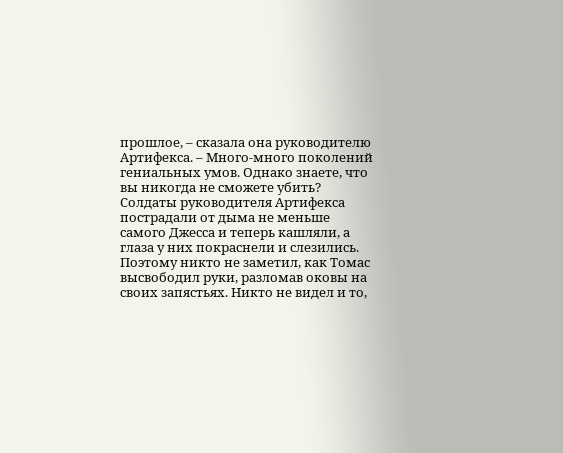прошлое, – сказала она руководителю Артифекса. – Много-много поколений гениальных умов. Однако знаете, что вы никогда не сможете убить?
Солдаты руководителя Артифекса пострадали от дыма не меньше самого Джесса и теперь кашляли, а глаза у них покраснели и слезились.
Поэтому никто не заметил, как Томас высвободил руки, разломав оковы на своих запястьях. Никто не видел и то,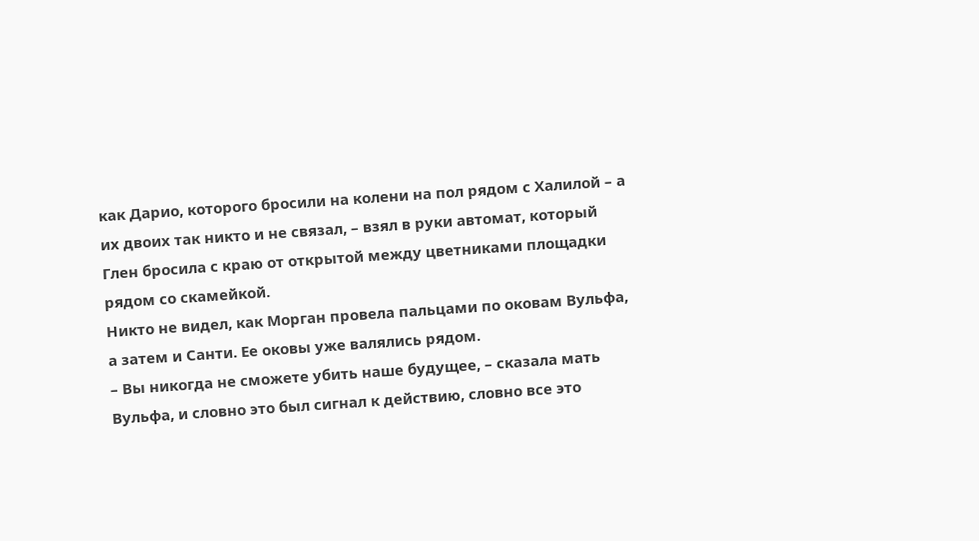как Дарио, которого бросили на колени на пол рядом с Халилой – а их двоих так никто и не связал, – взял в руки автомат, который Глен бросила с краю от открытой между цветниками площадки рядом со скамейкой.
Никто не видел, как Морган провела пальцами по оковам Вульфа, а затем и Санти. Ее оковы уже валялись рядом.
– Вы никогда не сможете убить наше будущее, – сказала мать Вульфа, и словно это был сигнал к действию, словно все это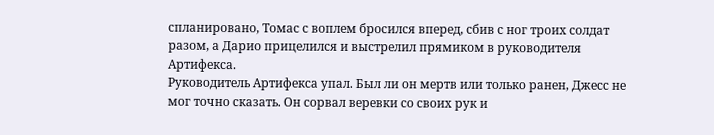спланировано, Томас с воплем бросился вперед, сбив с ног троих солдат разом, а Дарио прицелился и выстрелил прямиком в руководителя Артифекса.
Руководитель Артифекса упал. Был ли он мертв или только ранен, Джесс не мог точно сказать. Он сорвал веревки со своих рук и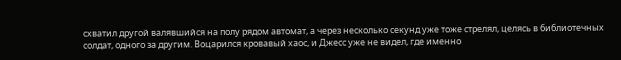схватил другой валявшийся на полу рядом автомат, а через несколько секунд уже тоже стрелял, целясь в библиотечных солдат, одного за другим. Воцарился кровавый хаос, и Джесс уже не видел, где именно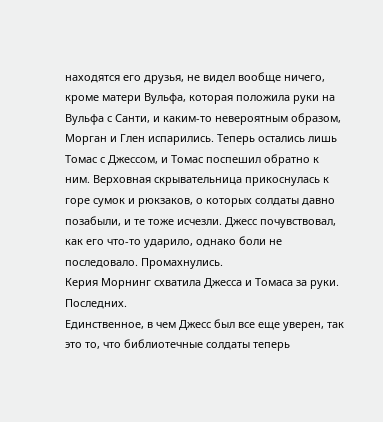находятся его друзья, не видел вообще ничего, кроме матери Вульфа, которая положила руки на Вульфа с Санти, и каким-то невероятным образом,
Морган и Глен испарились. Теперь остались лишь Томас с Джессом, и Томас поспешил обратно к ним. Верховная скрывательница прикоснулась к горе сумок и рюкзаков, о которых солдаты давно позабыли, и те тоже исчезли. Джесс почувствовал, как его что-то ударило, однако боли не последовало. Промахнулись.
Керия Морнинг схватила Джесса и Томаса за руки. Последних.
Единственное, в чем Джесс был все еще уверен, так это то, что библиотечные солдаты теперь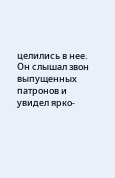целились в нее. Он слышал звон выпущенных патронов и увидел ярко-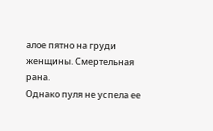алое пятно на груди женщины. Смертельная рана.
Однако пуля не успела ее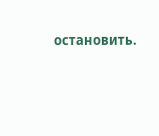остановить.